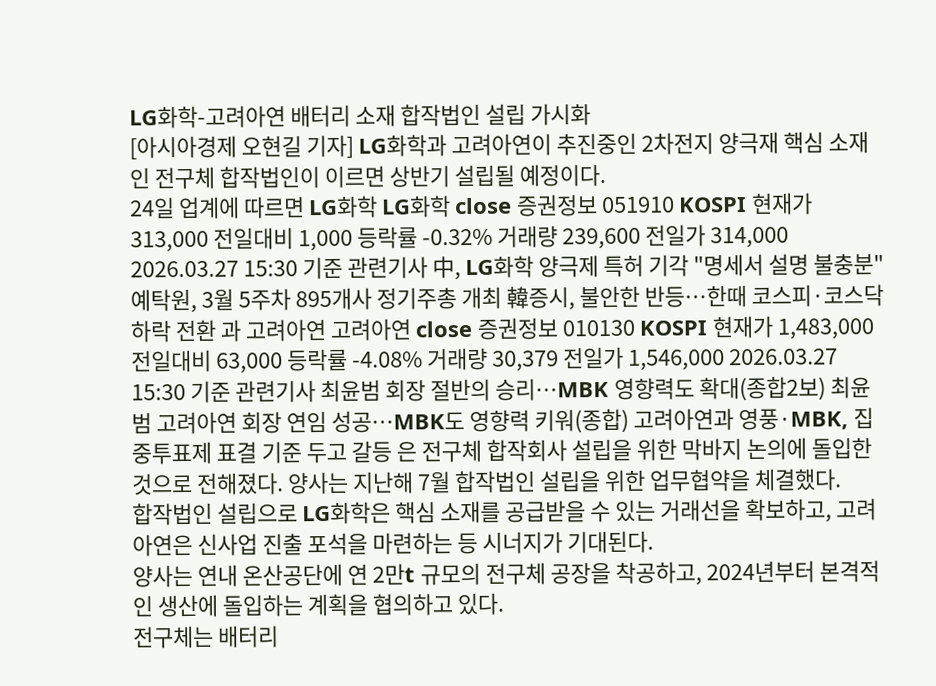LG화학-고려아연 배터리 소재 합작법인 설립 가시화
[아시아경제 오현길 기자] LG화학과 고려아연이 추진중인 2차전지 양극재 핵심 소재인 전구체 합작법인이 이르면 상반기 설립될 예정이다.
24일 업계에 따르면 LG화학 LG화학 close 증권정보 051910 KOSPI 현재가 313,000 전일대비 1,000 등락률 -0.32% 거래량 239,600 전일가 314,000 2026.03.27 15:30 기준 관련기사 中, LG화학 양극제 특허 기각 "명세서 설명 불충분" 예탁원, 3월 5주차 895개사 정기주총 개최 韓증시, 불안한 반등…한때 코스피·코스닥 하락 전환 과 고려아연 고려아연 close 증권정보 010130 KOSPI 현재가 1,483,000 전일대비 63,000 등락률 -4.08% 거래량 30,379 전일가 1,546,000 2026.03.27 15:30 기준 관련기사 최윤범 회장 절반의 승리…MBK 영향력도 확대(종합2보) 최윤범 고려아연 회장 연임 성공…MBK도 영향력 키워(종합) 고려아연과 영풍·MBK, 집중투표제 표결 기준 두고 갈등 은 전구체 합작회사 설립을 위한 막바지 논의에 돌입한 것으로 전해졌다. 양사는 지난해 7월 합작법인 설립을 위한 업무협약을 체결했다.
합작법인 설립으로 LG화학은 핵심 소재를 공급받을 수 있는 거래선을 확보하고, 고려아연은 신사업 진출 포석을 마련하는 등 시너지가 기대된다.
양사는 연내 온산공단에 연 2만t 규모의 전구체 공장을 착공하고, 2024년부터 본격적인 생산에 돌입하는 계획을 협의하고 있다.
전구체는 배터리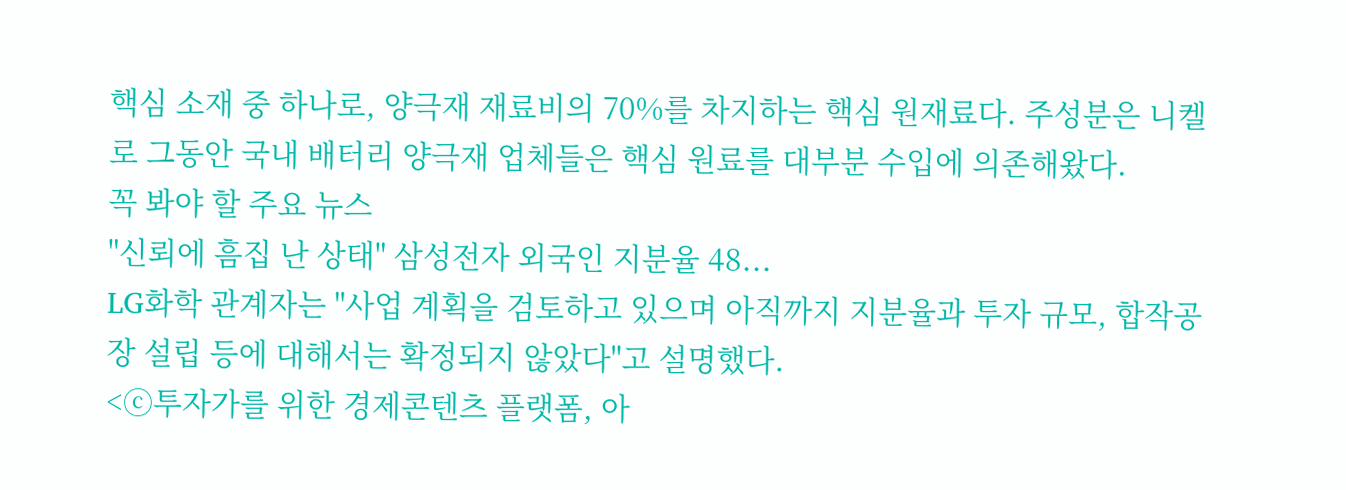핵심 소재 중 하나로, 양극재 재료비의 70%를 차지하는 핵심 원재료다. 주성분은 니켈로 그동안 국내 배터리 양극재 업체들은 핵심 원료를 대부분 수입에 의존해왔다.
꼭 봐야 할 주요 뉴스
"신뢰에 흠집 난 상태" 삼성전자 외국인 지분율 48...
LG화학 관계자는 "사업 계획을 검토하고 있으며 아직까지 지분율과 투자 규모, 합작공장 설립 등에 대해서는 확정되지 않았다"고 설명했다.
<ⓒ투자가를 위한 경제콘텐츠 플랫폼, 아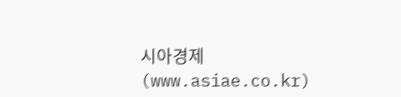시아경제(www.asiae.co.kr)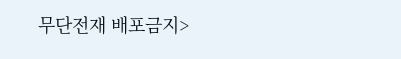무단전재 배포금지>